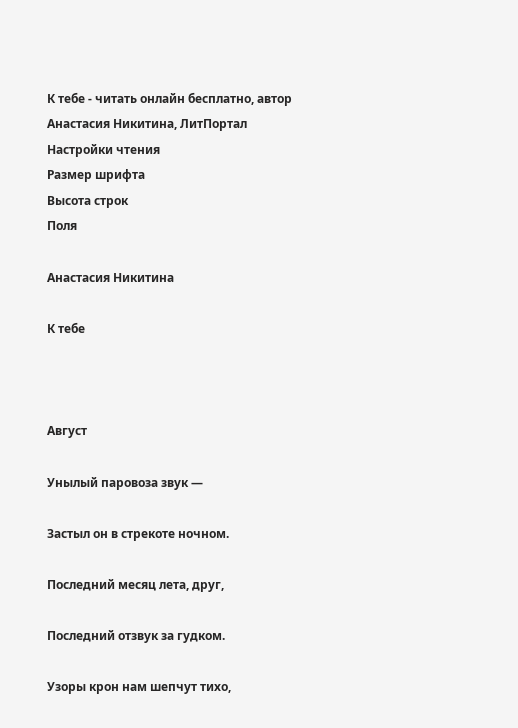К тебе - читать онлайн бесплатно, автор Анастасия Никитина, ЛитПортал
Настройки чтения
Размер шрифта
Высота строк
Поля

Анастасия Никитина

К тебе



Август

Унылый паровоза звук —

Застыл он в стрекоте ночном.

Последний месяц лета, друг,

Последний отзвук за гудком.

Узоры крон нам шепчут тихо,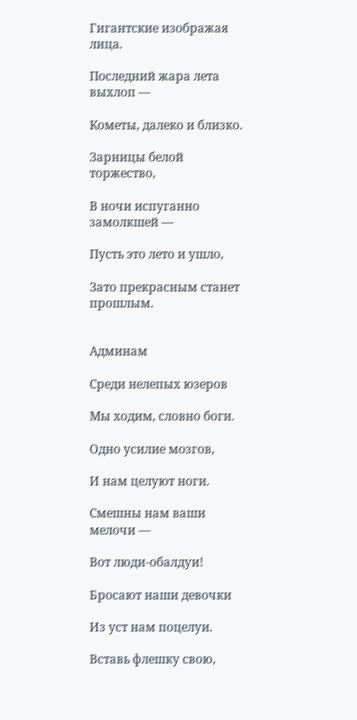Гигантские изображая лица.

Последний жара лета выхлоп —

Кометы, далеко и близко.

Зарницы белой торжество,

В ночи испуганно замолкшей —

Пусть это лето и ушло,

Зато прекрасным станет прошлым.


Админам

Среди нелепых юзеров

Мы ходим, словно боги.

Одно усилие мозгов,

И нам целуют ноги.

Смешны нам ваши мелочи —

Вот люди-обалдуи!

Бросают наши девочки

Из уст нам поцелуи.

Вставь флешку свою,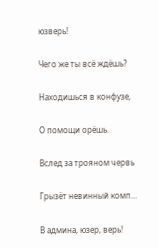юзверь!

Чего же ты всё ждёшь?

Находишься в конфузе,

О помощи орёшь.

Вслед за трояном червь

Грызёт невинный комп…

В админа, юзер, верь!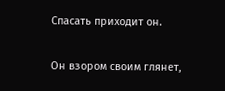Спасать приходит он.

Он взором своим глянет,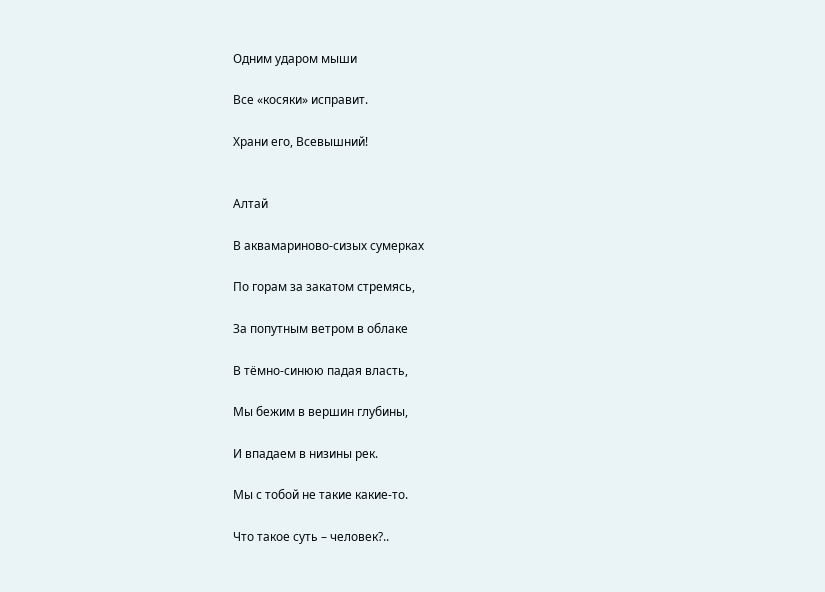Одним ударом мыши

Все «косяки» исправит.

Храни его, Всевышний!


Алтай

В аквамариново-сизых сумерках

По горам за закатом стремясь,

За попутным ветром в облаке

В тёмно-синюю падая власть,

Мы бежим в вершин глубины,

И впадаем в низины рек.

Мы с тобой не такие какие-то.

Что такое суть – человек?..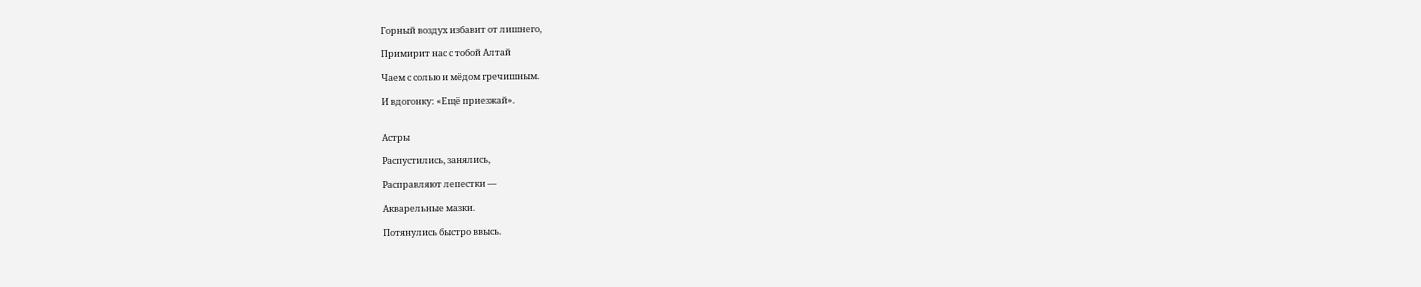Горный воздух избавит от лишнего,

Примирит нас с тобой Алтай

Чаем с солью и мёдом гречишным.

И вдогонку: «Ещё приезжай».


Астры

Распустились, занялись,

Расправляют лепестки —

Акварельные мазки.

Потянулись быстро ввысь.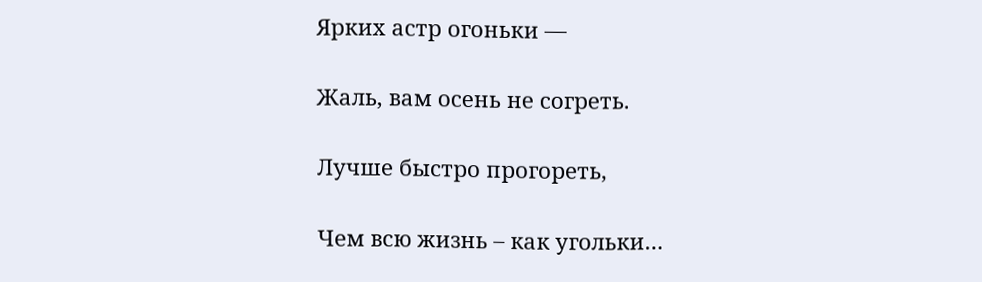Ярких астр огоньки —

Жаль, вам осень не согреть.

Лучше быстро прогореть,

Чем всю жизнь – как угольки…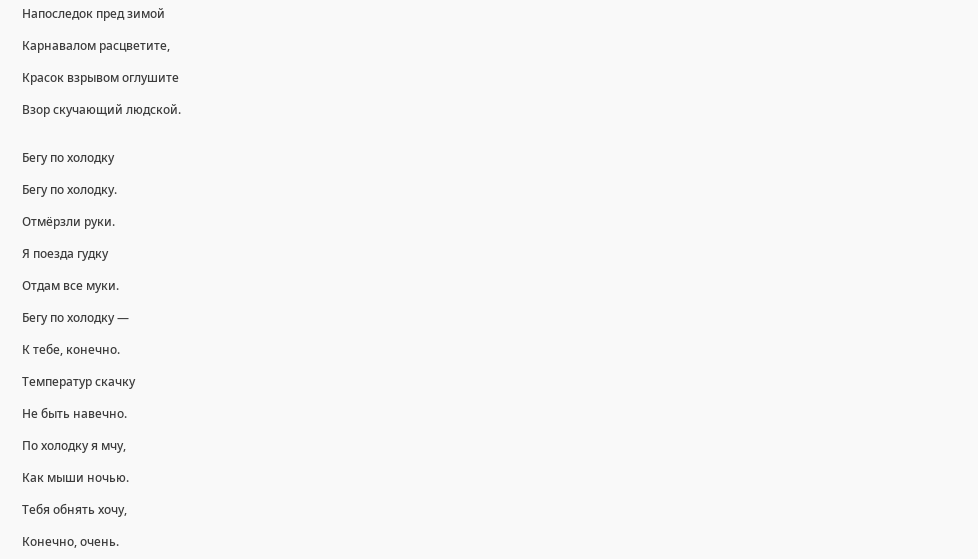Напоследок пред зимой

Карнавалом расцветите,

Красок взрывом оглушите

Взор скучающий людской.


Бегу по холодку

Бегу по холодку.

Отмёрзли руки.

Я поезда гудку

Отдам все муки.

Бегу по холодку —

К тебе, конечно.

Температур скачку

Не быть навечно.

По холодку я мчу,

Как мыши ночью.

Тебя обнять хочу,

Конечно, очень.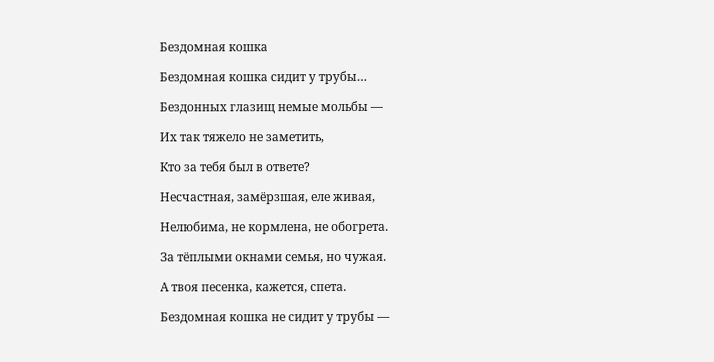Бездомная кошка

Бездомная кошка сидит у трубы…

Бездонных глазищ немые мольбы —

Их так тяжело не заметить,

Кто за тебя был в ответе?

Несчастная, замёрзшая, еле живая,

Нелюбима, не кормлена, не обогрета.

За тёплыми окнами семья, но чужая.

А твоя песенка, кажется, спета.

Бездомная кошка не сидит у трубы —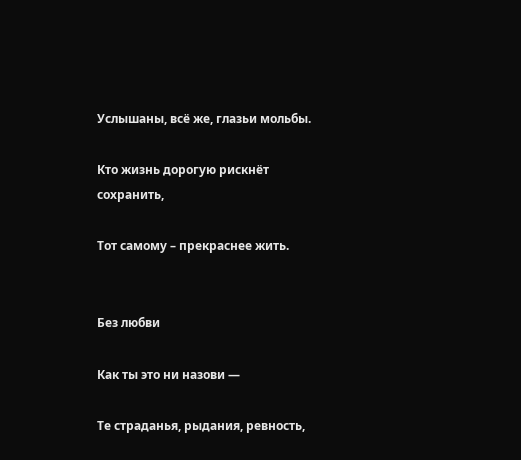Услышаны, всё же, глазьи мольбы.

Кто жизнь дорогую рискнёт сохранить,

Тот самому – прекраснее жить.


Без любви

Как ты это ни назови —

Те страданья, рыдания, ревность,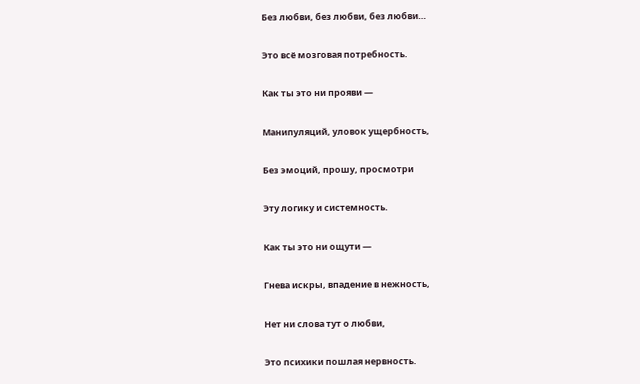Без любви, без любви, без любви…

Это всё мозговая потребность.

Как ты это ни прояви —

Манипуляций, уловок ущербность,

Без эмоций, прошу, просмотри

Эту логику и системность.

Как ты это ни ощути —

Гнева искры, впадение в нежность,

Нет ни слова тут о любви,

Это психики пошлая нервность.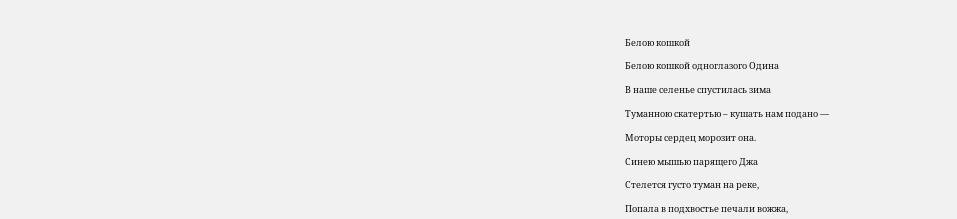Белою кошкой

Белою кошкой одноглазого Одина

В наше селенье спустилась зима

Туманною скатертью – кушать нам подано —

Моторы сердец морозит она.

Синею мышью парящего Джа

Стелется густо туман на реке,

Попала в подхвостье печали вожжа,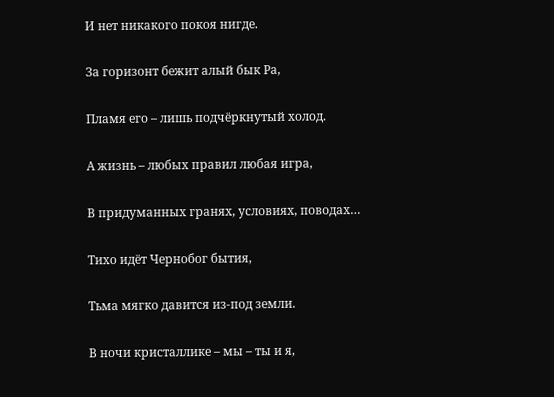И нет никакого покоя нигде.

За горизонт бежит алый бык Ра,

Пламя его – лишь подчёркнутый холод.

А жизнь – любых правил любая игра,

В придуманных гранях, условиях, поводах…

Тихо идёт Чернобог бытия,

Тьма мягко давится из-под земли.

В ночи кристаллике – мы – ты и я,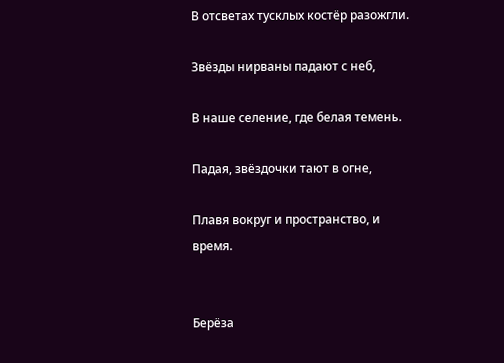В отсветах тусклых костёр разожгли.

Звёзды нирваны падают с неб,

В наше селение, где белая темень.

Падая, звёздочки тают в огне,

Плавя вокруг и пространство, и время.


Берёза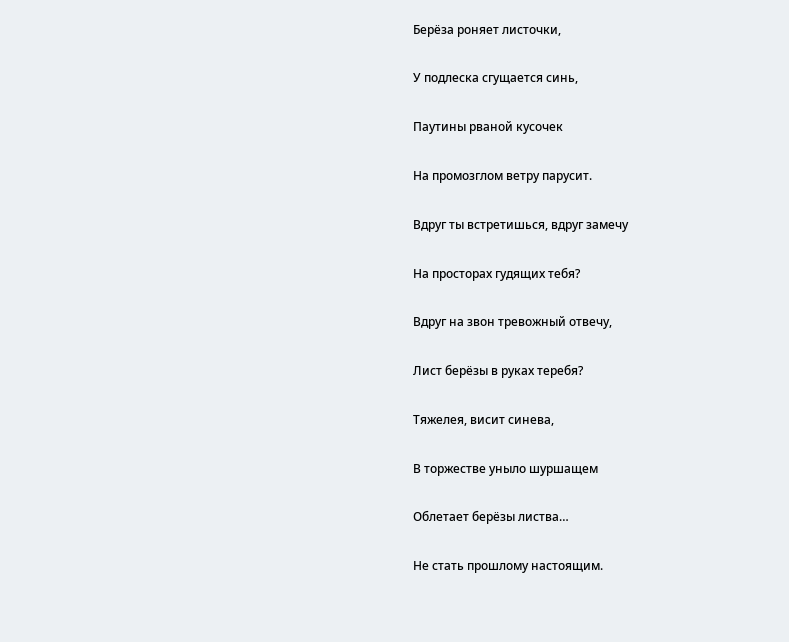Берёза роняет листочки,

У подлеска сгущается синь,

Паутины рваной кусочек

На промозглом ветру парусит.

Вдруг ты встретишься, вдруг замечу

На просторах гудящих тебя?

Вдруг на звон тревожный отвечу,

Лист берёзы в руках теребя?

Тяжелея, висит синева,

В торжестве уныло шуршащем

Облетает берёзы листва…

Не стать прошлому настоящим.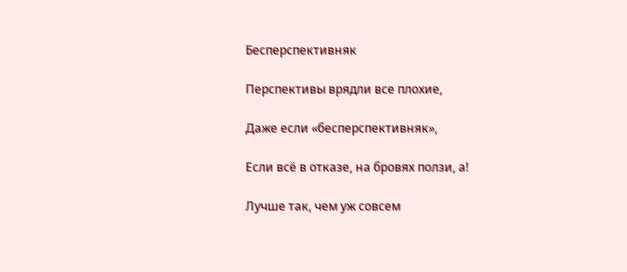Бесперспективняк

Перспективы врядли все плохие,

Даже если «бесперспективняк»,

Если всё в отказе, на бровях ползи, а!

Лучше так, чем уж совсем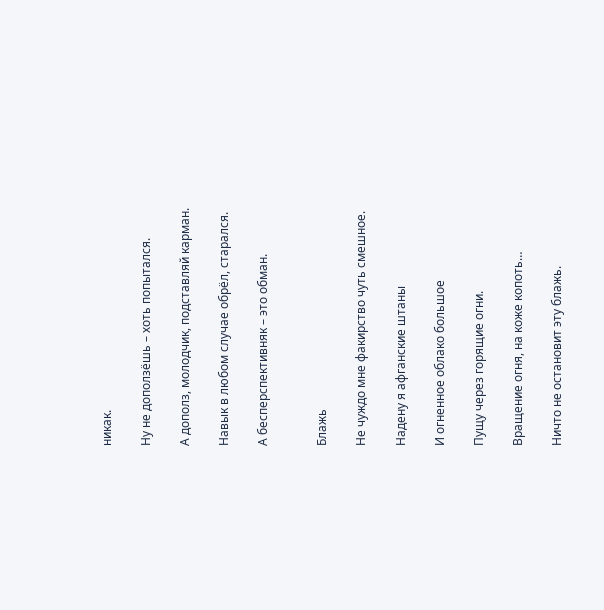никак.

Ну не доползёшь – хоть попытался.

А дополз, молодчик, подставляй карман.

Навык в любом случае обрёл, старался.

А бесперспективняк – это обман.


Блажь

Не чуждо мне факирство чуть смешное.

Надену я афганские штаны

И огненное облако большое

Пущу через горящие огни.

Вращение огня, на коже копоть…

Ничто не остановит эту блажь.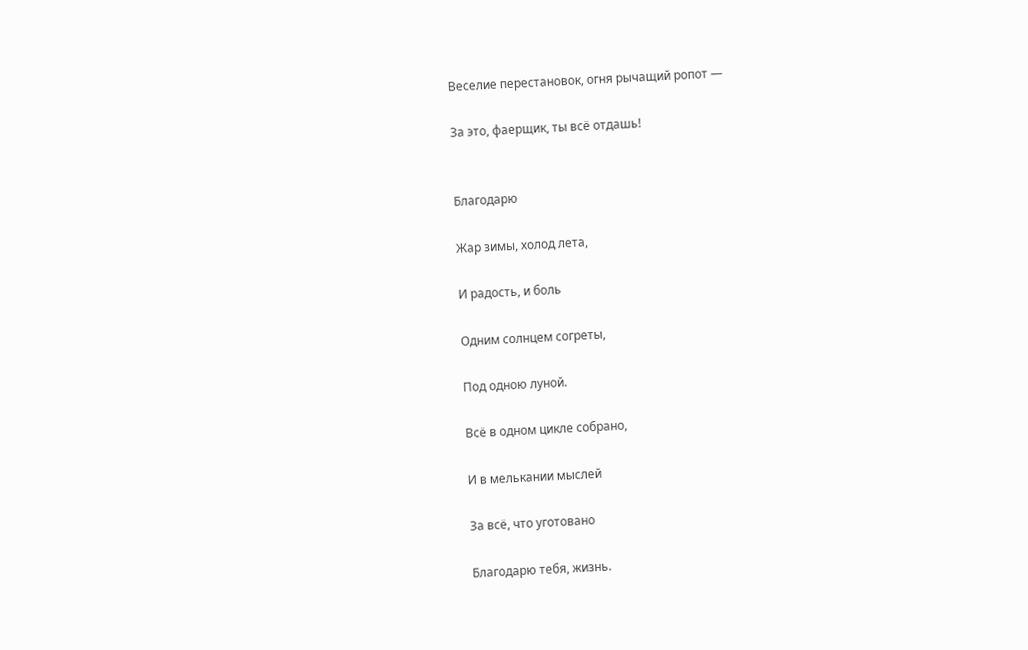Веселие перестановок, огня рычащий ропот —

За это, фаерщик, ты всё отдашь!


Благодарю

Жар зимы, холод лета,

И радость, и боль

Одним солнцем согреты,

Под одною луной.

Всё в одном цикле собрано,

И в мелькании мыслей

За всё, что уготовано

Благодарю тебя, жизнь.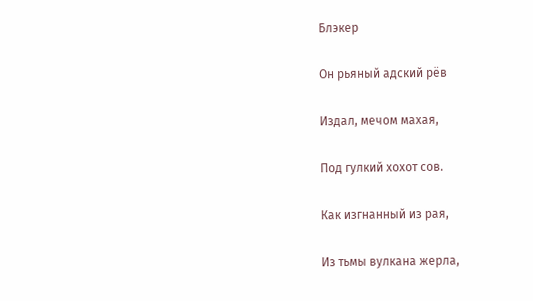Блэкер

Он рьяный адский рёв

Издал, мечом махая,

Под гулкий хохот сов.

Как изгнанный из рая,

Из тьмы вулкана жерла,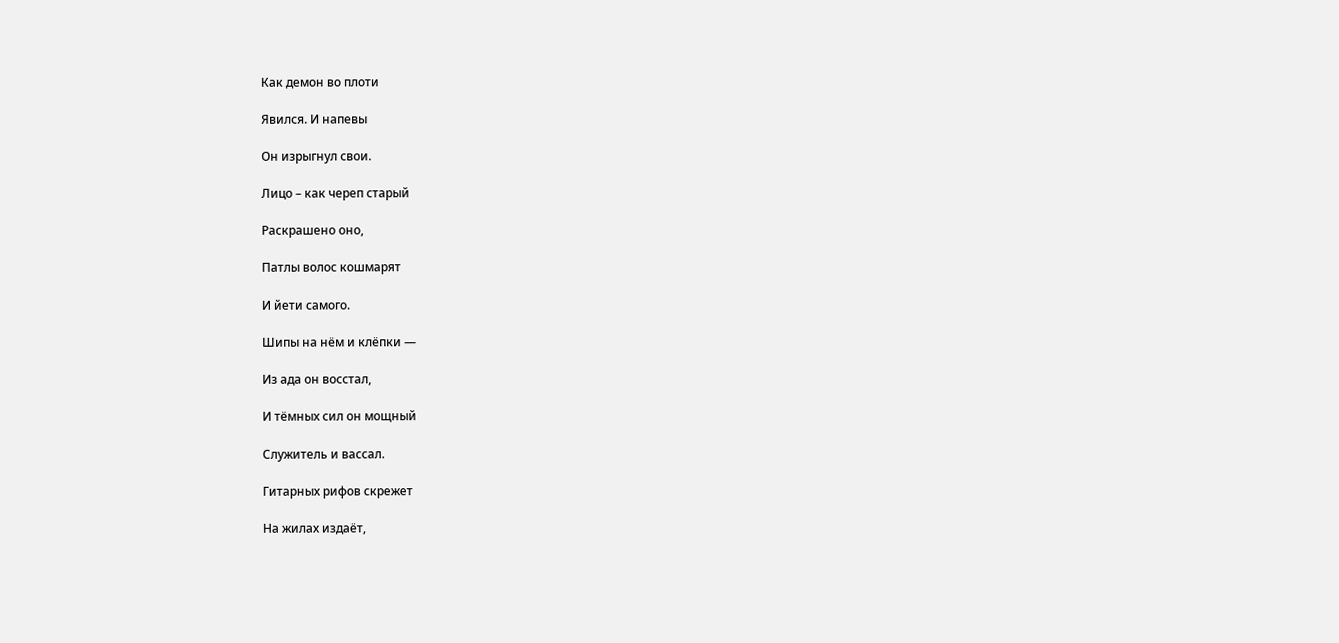Как демон во плоти

Явился. И напевы

Он изрыгнул свои.

Лицо – как череп старый

Раскрашено оно,

Патлы волос кошмарят

И йети самого.

Шипы на нём и клёпки —

Из ада он восстал,

И тёмных сил он мощный

Служитель и вассал.

Гитарных рифов скрежет

На жилах издаёт,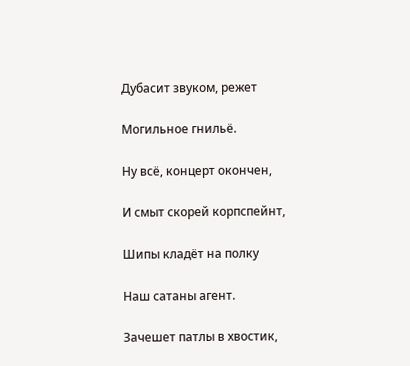Дубасит звуком, режет

Могильное гнильё.

Ну всё, концерт окончен,

И смыт скорей корпспейнт,

Шипы кладёт на полку

Наш сатаны агент.

Зачешет патлы в хвостик,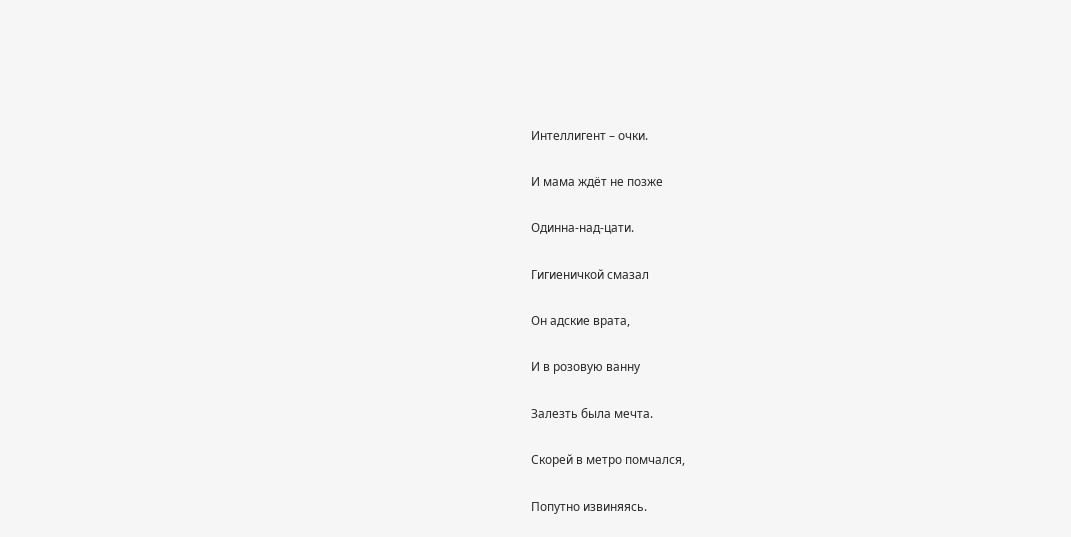Интеллигент – очки.

И мама ждёт не позже

Одинна-над-цати.

Гигиеничкой смазал

Он адские врата,

И в розовую ванну

Залезть была мечта.

Скорей в метро помчался,

Попутно извиняясь.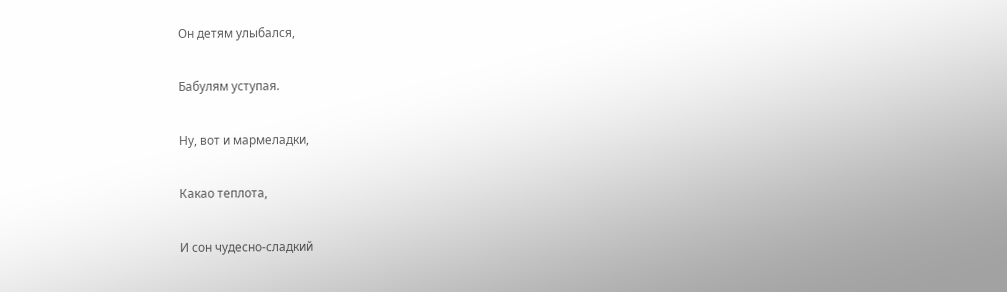Он детям улыбался,

Бабулям уступая.

Ну, вот и мармеладки,

Какао теплота,

И сон чудесно-сладкий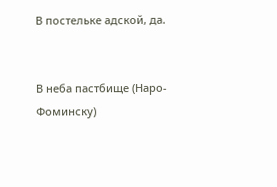В постельке адской, да.


В неба пастбище (Наро-Фоминску)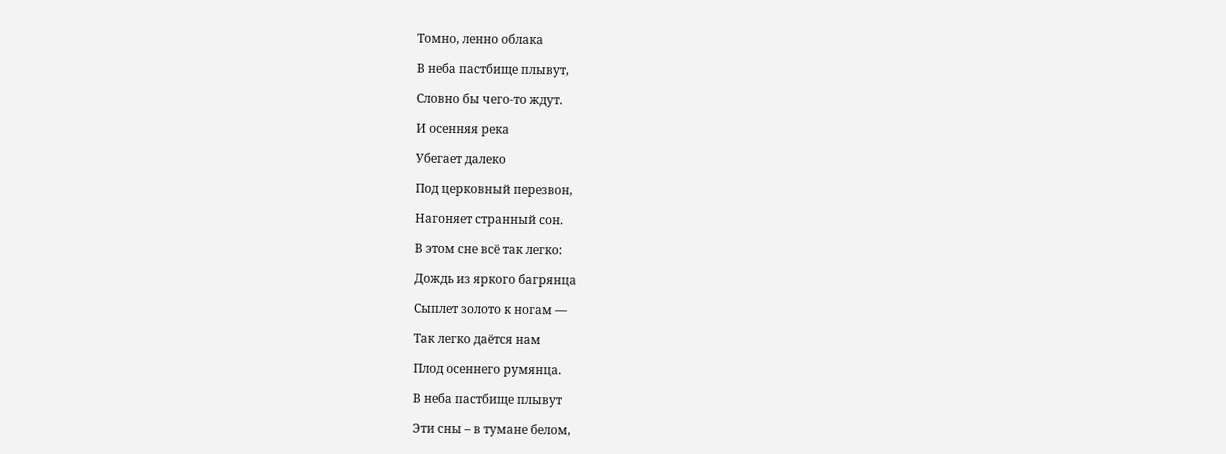Томно, ленно облака

В неба пастбище плывут,

Словно бы чего-то ждут.

И осенняя река

Убегает далеко

Под церковный перезвон,

Нагоняет странный сон.

В этом сне всё так легко:

Дождь из яркого багрянца

Сыплет золото к ногам —

Так легко даётся нам

Плод осеннего румянца.

В неба пастбище плывут

Эти сны – в тумане белом,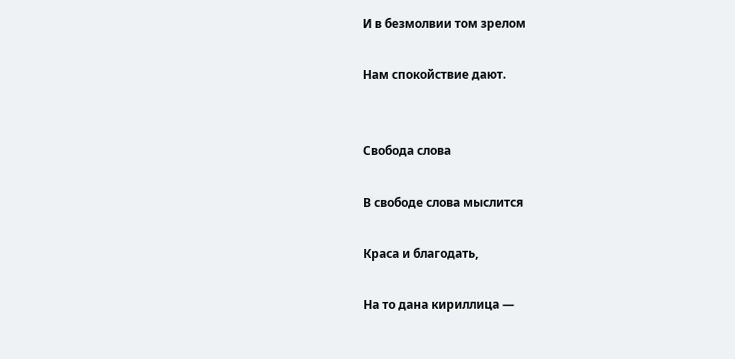И в безмолвии том зрелом

Нам спокойствие дают.


Свобода слова

В свободе слова мыслится

Краса и благодать,

На то дана кириллица —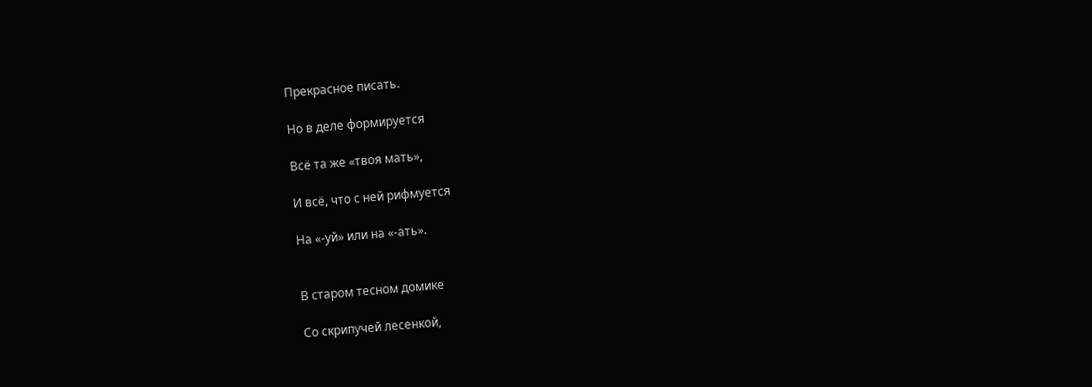Прекрасное писать.

Но в деле формируется

Всё та же «твоя мать»,

И всё, что с ней рифмуется

На «-уй» или на «-ать».


В старом тесном домике

Со скрипучей лесенкой,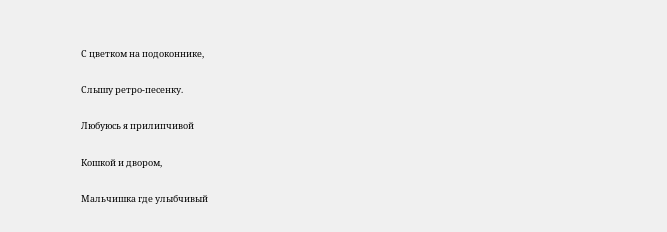С цветком на подоконнике,

Слышу ретро-песенку.

Любуюсь я прилипчивой

Кошкой и двором,

Мальчишка где улыбчивый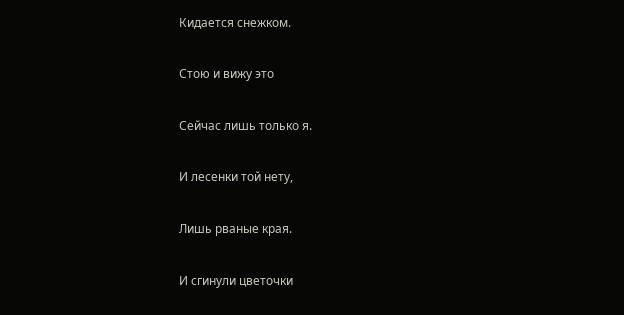Кидается снежком.

Стою и вижу это

Сейчас лишь только я.

И лесенки той нету,

Лишь рваные края.

И сгинули цветочки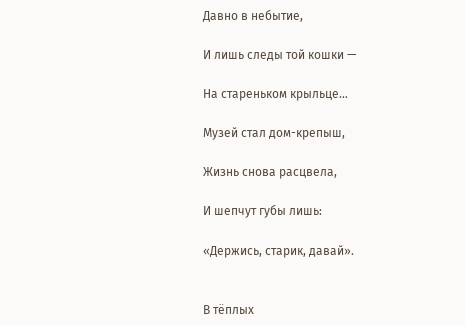Давно в небытие,

И лишь следы той кошки —

На стареньком крыльце…

Музей стал дом-крепыш,

Жизнь снова расцвела,

И шепчут губы лишь:

«Держись, старик, давай».


В тёплых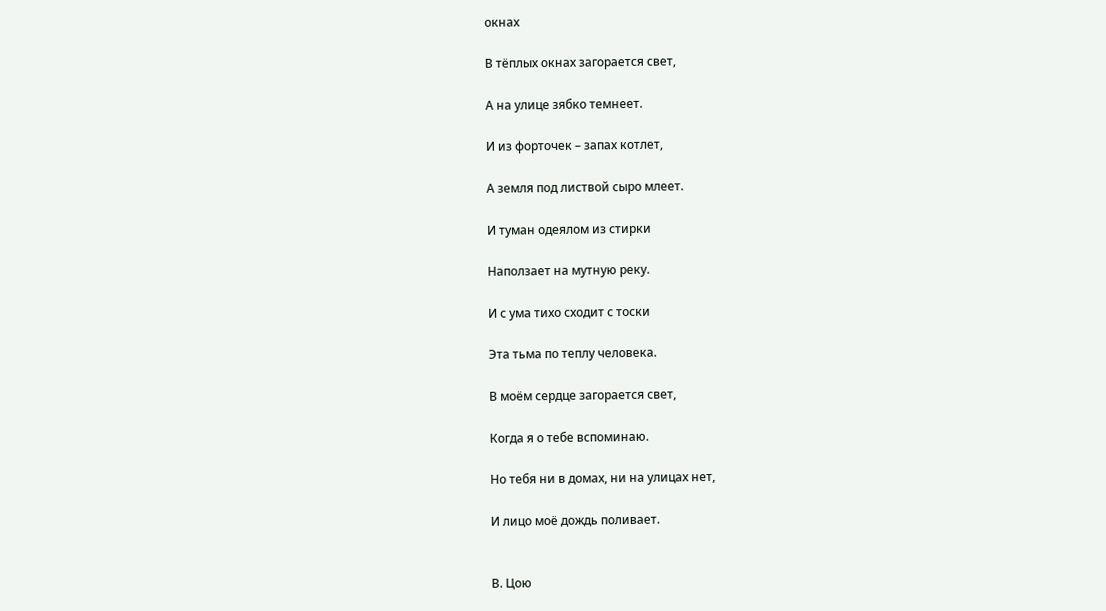окнах

В тёплых окнах загорается свет,

А на улице зябко темнеет.

И из форточек – запах котлет,

А земля под листвой сыро млеет.

И туман одеялом из стирки

Наползает на мутную реку.

И с ума тихо сходит с тоски

Эта тьма по теплу человека.

В моём сердце загорается свет,

Когда я о тебе вспоминаю.

Но тебя ни в домах, ни на улицах нет,

И лицо моё дождь поливает.


В. Цою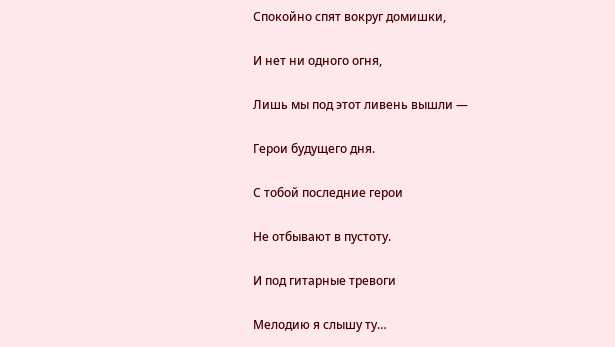Спокойно спят вокруг домишки,

И нет ни одного огня,

Лишь мы под этот ливень вышли —

Герои будущего дня.

С тобой последние герои

Не отбывают в пустоту.

И под гитарные тревоги

Мелодию я слышу ту…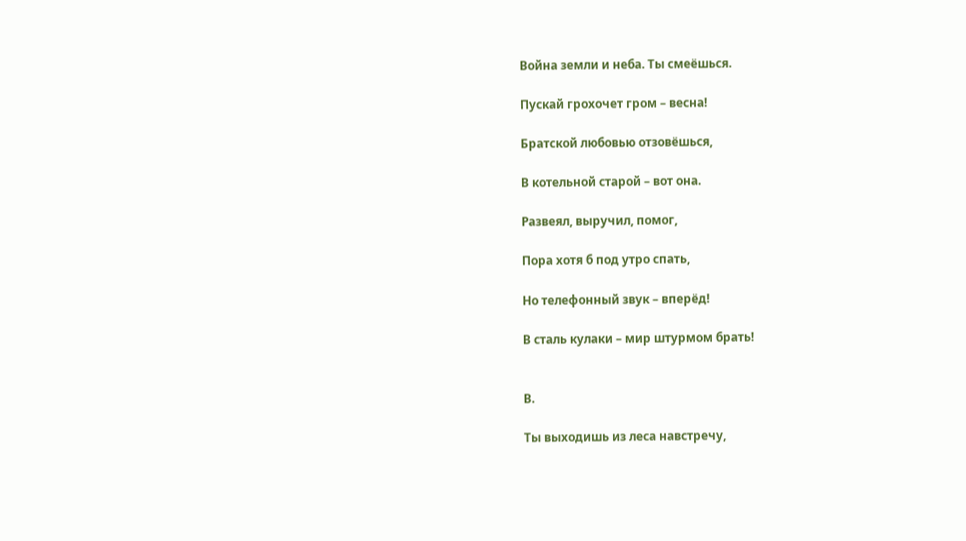Война земли и неба. Ты смеёшься.

Пускай грохочет гром – весна!

Братской любовью отзовёшься,

В котельной старой – вот она.

Развеял, выручил, помог,

Пора хотя б под утро спать,

Но телефонный звук – вперёд!

В сталь кулаки – мир штурмом брать!


В.

Ты выходишь из леса навстречу,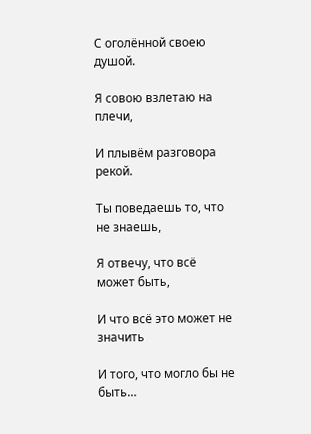С оголённой своею душой.

Я совою взлетаю на плечи,

И плывём разговора рекой.

Ты поведаешь то, что не знаешь,

Я отвечу, что всё может быть,

И что всё это может не значить

И того, что могло бы не быть…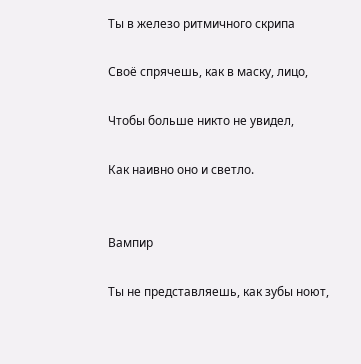Ты в железо ритмичного скрипа

Своё спрячешь, как в маску, лицо,

Чтобы больше никто не увидел,

Как наивно оно и светло.


Вампир

Ты не представляешь, как зубы ноют,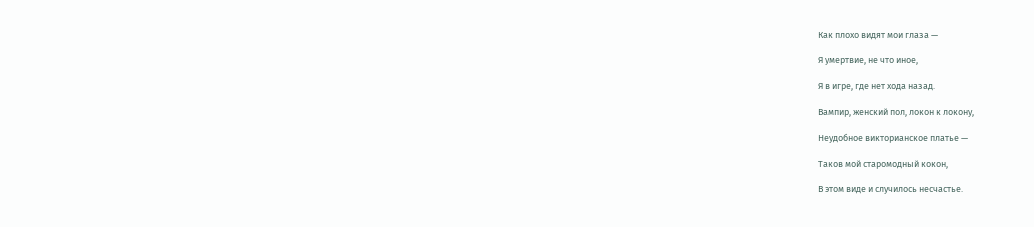Как плохо видят мои глаза —

Я умертвие, не что иное,

Я в игре, где нет хода назад.

Вампир, женский пол, локон к локону,

Неудобное викторианское платье —

Таков мой старомодный кокон,

В этом виде и случилось несчастье.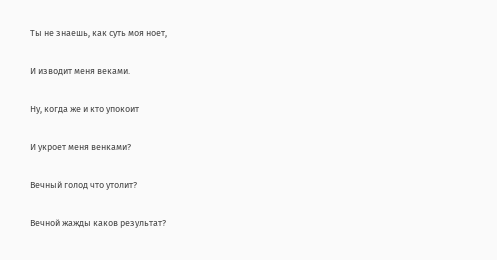Ты не знаешь, как суть моя ноет,

И изводит меня веками.

Ну, когда же и кто упокоит

И укроет меня венками?

Вечный голод что утолит?

Вечной жажды каков результат?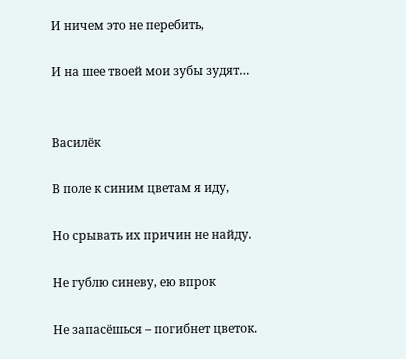И ничем это не перебить,

И на шее твоей мои зубы зудят…


Василёк

В поле к синим цветам я иду,

Но срывать их причин не найду.

Не гублю синеву, ею впрок

Не запасёшься – погибнет цветок.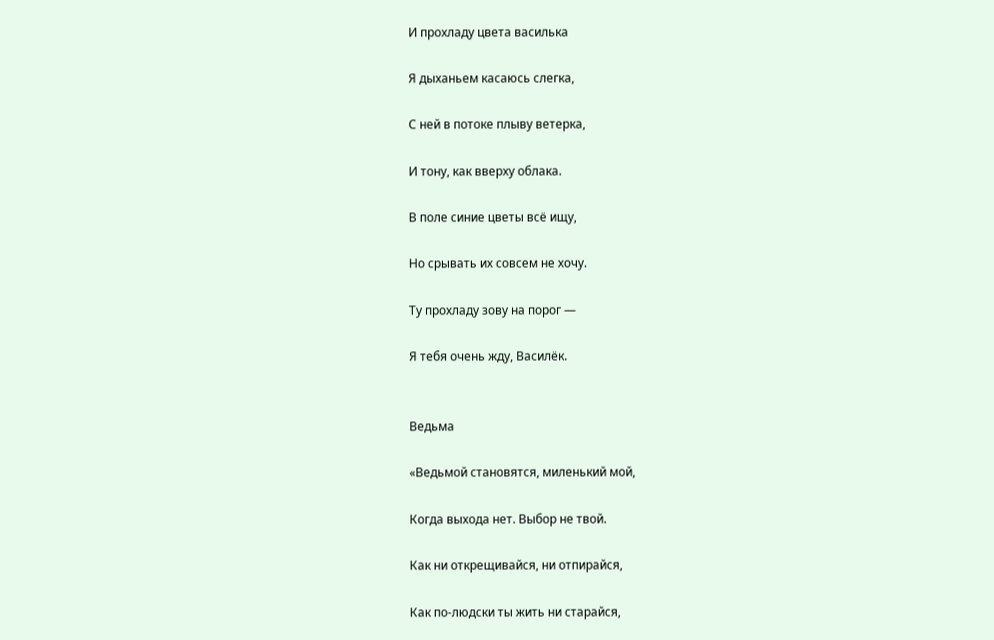И прохладу цвета василька

Я дыханьем касаюсь слегка,

С ней в потоке плыву ветерка,

И тону, как вверху облака.

В поле синие цветы всё ищу,

Но срывать их совсем не хочу.

Ту прохладу зову на порог —

Я тебя очень жду, Василёк.


Ведьма

«Ведьмой становятся, миленький мой,

Когда выхода нет. Выбор не твой.

Как ни открещивайся, ни отпирайся,

Как по-людски ты жить ни старайся,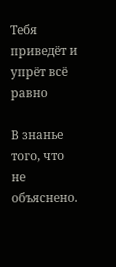Тебя приведёт и упрёт всё равно

В знанье того, что не объяснено.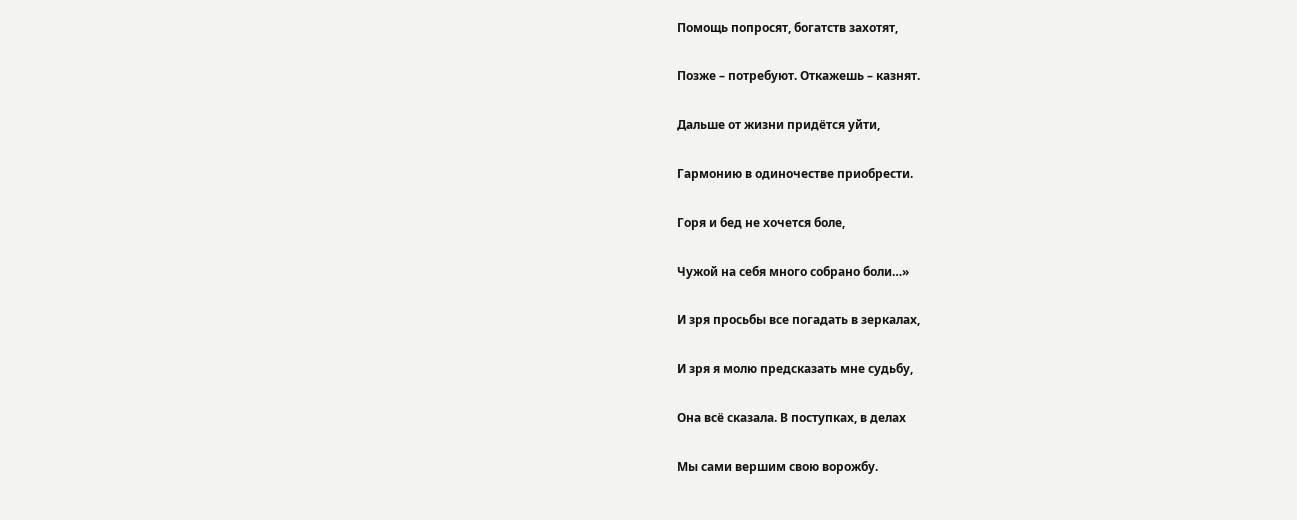Помощь попросят, богатств захотят,

Позже – потребуют. Откажешь – казнят.

Дальше от жизни придётся уйти,

Гармонию в одиночестве приобрести.

Горя и бед не хочется боле,

Чужой на себя много собрано боли…»

И зря просьбы все погадать в зеркалах,

И зря я молю предсказать мне судьбу,

Она всё сказала. В поступках, в делах

Мы сами вершим свою ворожбу.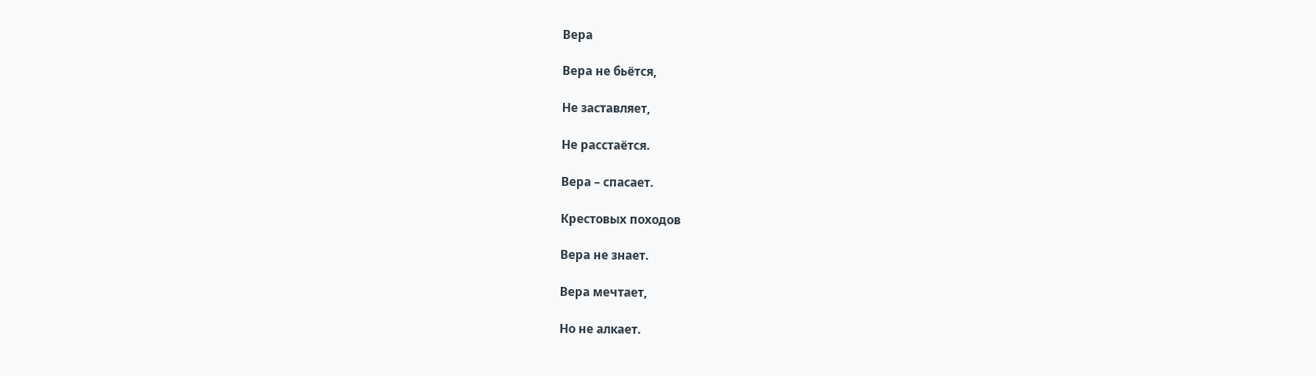Вера

Вера не бьётся,

Не заставляет,

Не расстаётся.

Вера – спасает.

Крестовых походов

Вера не знает.

Вера мечтает,

Но не алкает.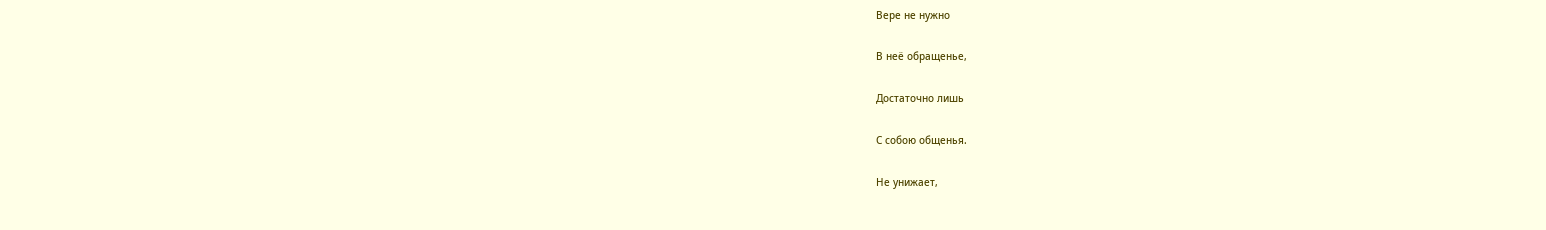Вере не нужно

В неё обращенье,

Достаточно лишь

С собою общенья.

Не унижает,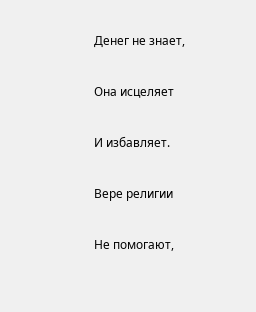Денег не знает,

Она исцеляет

И избавляет.

Вере религии

Не помогают,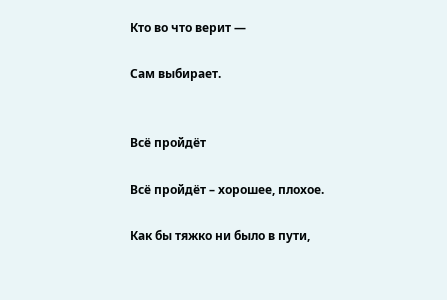Кто во что верит —

Сам выбирает.


Всё пройдёт

Всё пройдёт – хорошее, плохое.

Как бы тяжко ни было в пути,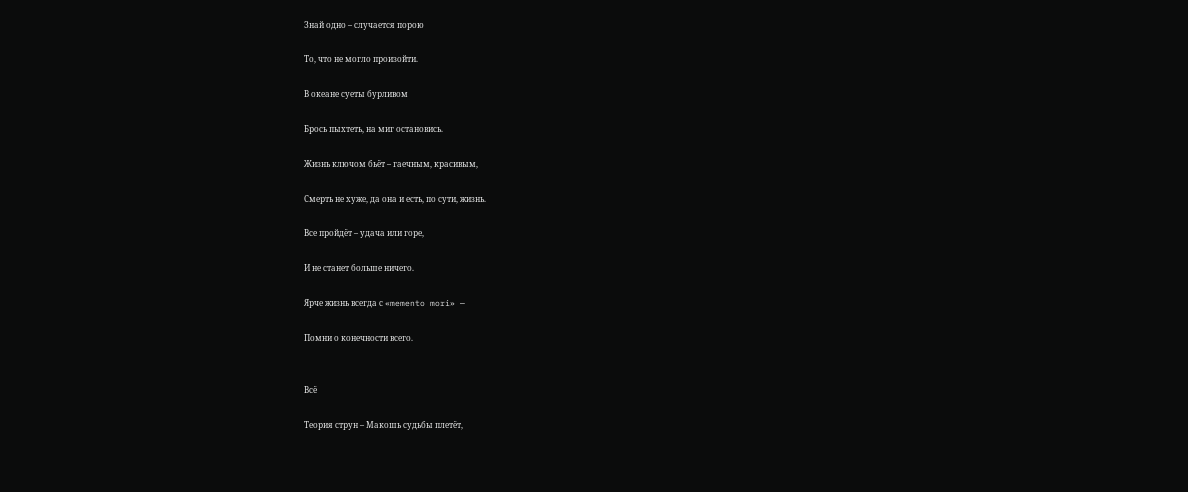Знай одно – случается порою

То, что не могло произойти.

В океане суеты бурливом

Брось пыхтеть, на миг остановись.

Жизнь ключом бьёт – гаечным, красивым,

Смерть не хуже, да она и есть, по сути, жизнь.

Все пройдёт – удача или горе,

И не станет больше ничего.

Ярче жизнь всегда с «memento mori» —

Помни о конечности всего.


Всё

Теория струн – Макошь судьбы плетёт,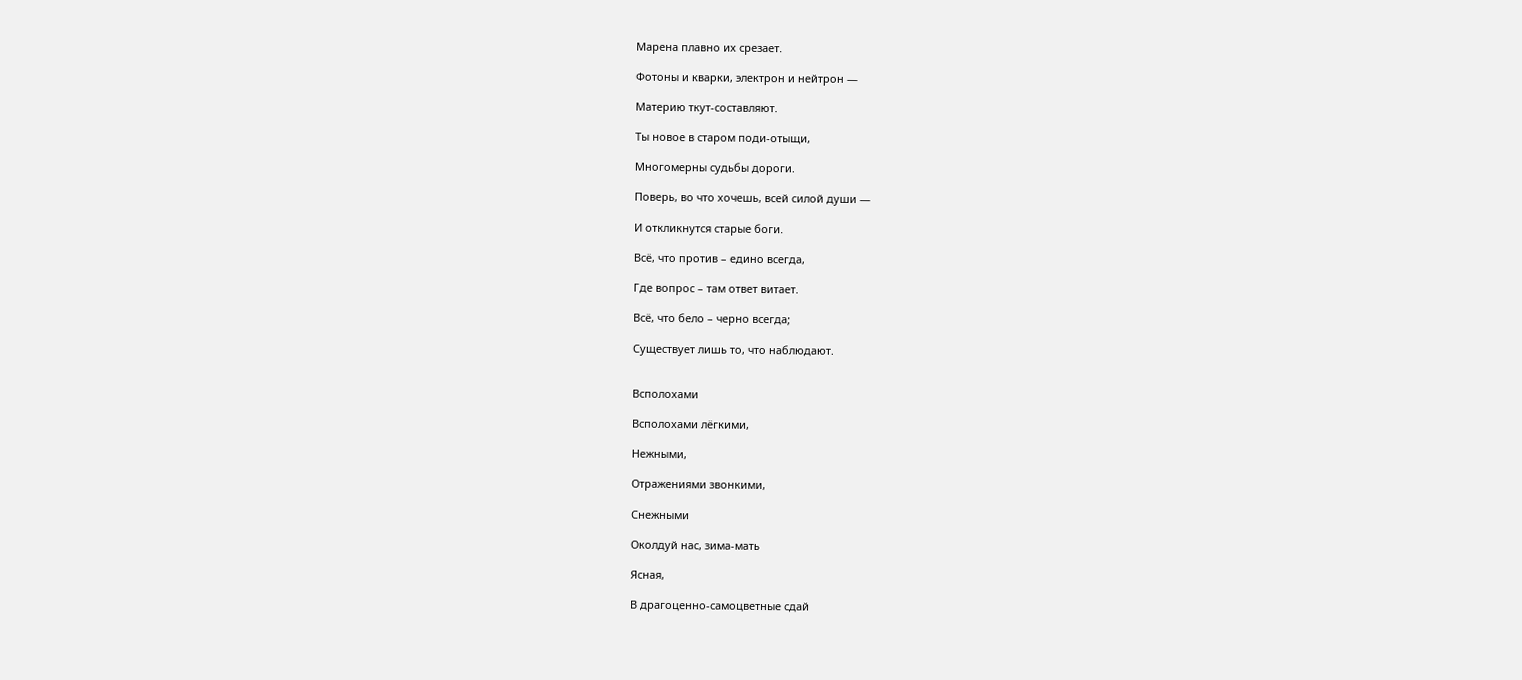Марена плавно их срезает.

Фотоны и кварки, электрон и нейтрон —

Материю ткут-составляют.

Ты новое в старом поди-отыщи,

Многомерны судьбы дороги.

Поверь, во что хочешь, всей силой души —

И откликнутся старые боги.

Всё, что против – едино всегда,

Где вопрос – там ответ витает.

Всё, что бело – черно всегда;

Существует лишь то, что наблюдают.


Всполохами

Всполохами лёгкими,

Нежными,

Отражениями звонкими,

Снежными

Околдуй нас, зима-мать

Ясная,

В драгоценно-самоцветные сдай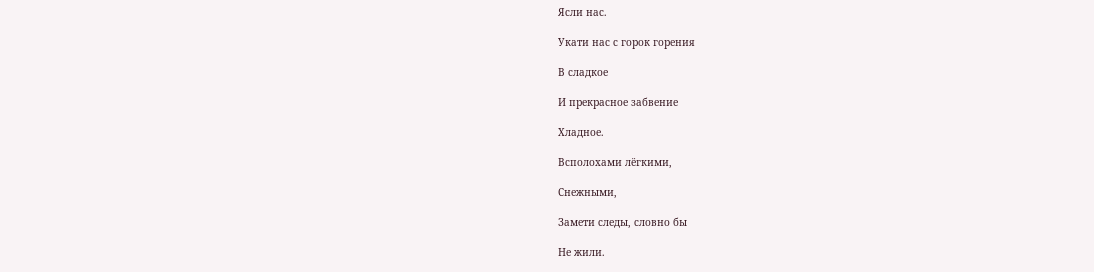Ясли нас.

Укати нас с горок горения

В сладкое

И прекрасное забвение

Хладное.

Всполохами лёгкими,

Снежными,

Замети следы, словно бы

Не жили.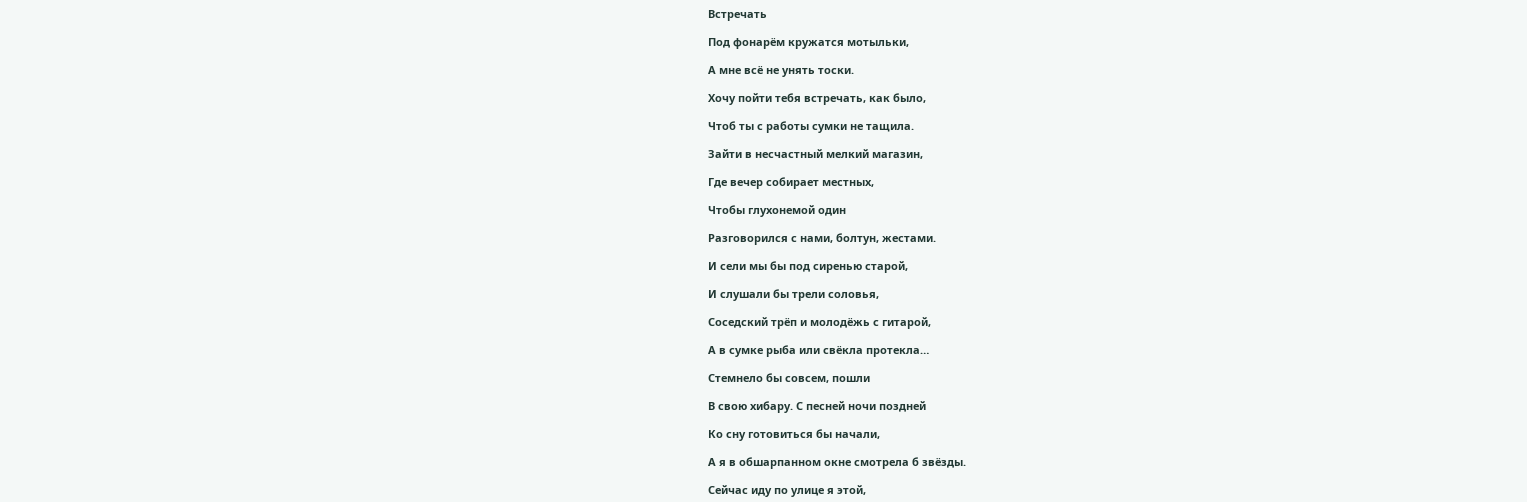Встречать

Под фонарём кружатся мотыльки,

А мне всё не унять тоски.

Хочу пойти тебя встречать, как было,

Чтоб ты с работы сумки не тащила.

Зайти в несчастный мелкий магазин,

Где вечер собирает местных,

Чтобы глухонемой один

Разговорился с нами, болтун, жестами.

И сели мы бы под сиренью старой,

И слушали бы трели соловья,

Соседский трёп и молодёжь с гитарой,

А в сумке рыба или свёкла протекла…

Стемнело бы совсем, пошли

В свою хибару. С песней ночи поздней

Ко сну готовиться бы начали,

А я в обшарпанном окне смотрела б звёзды.

Сейчас иду по улице я этой,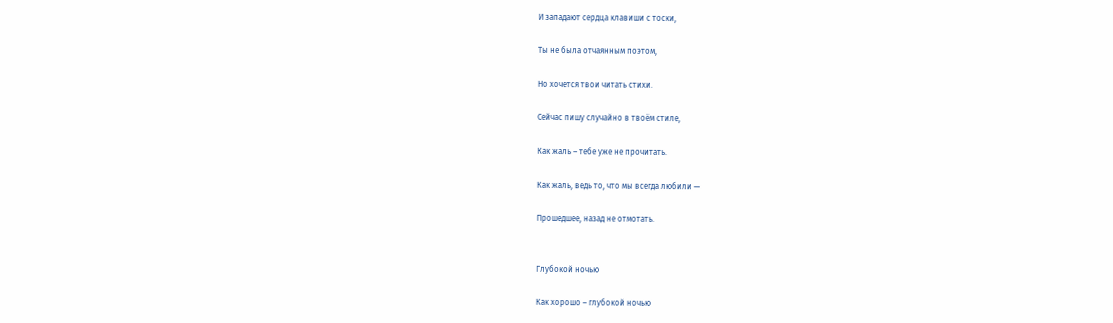И западают сердца клавиши с тоски,

Ты не была отчаянным поэтом,

Но хочется твои читать стихи.

Сейчас пишу случайно в твоём стиле,

Как жаль – тебе уже не прочитать.

Как жаль, ведь то, что мы всегда любили —

Прошедшее, назад не отмотать.


Глубокой ночью

Как хорошо – глубокой ночью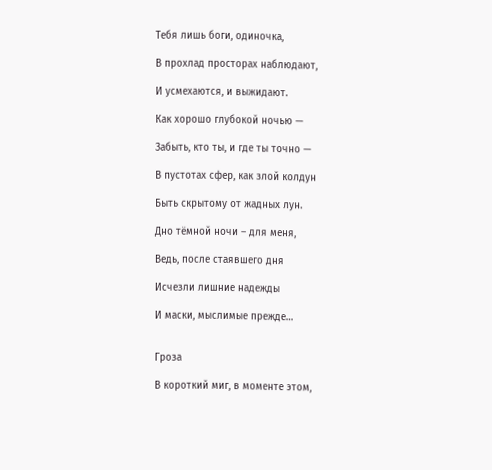Тебя лишь боги, одиночка,

В прохлад просторах наблюдают,

И усмехаются, и выжидают.

Как хорошо глубокой ночью —

Забыть, кто ты, и где ты точно —

В пустотах сфер, как злой колдун

Быть скрытому от жадных лун.

Дно тёмной ночи – для меня,

Ведь, после стаявшего дня

Исчезли лишние надежды

И маски, мыслимые прежде…


Гроза

В короткий миг, в моменте этом,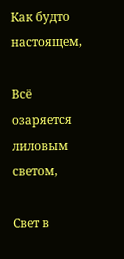Как будто настоящем,

Всё озаряется лиловым светом,

Свет в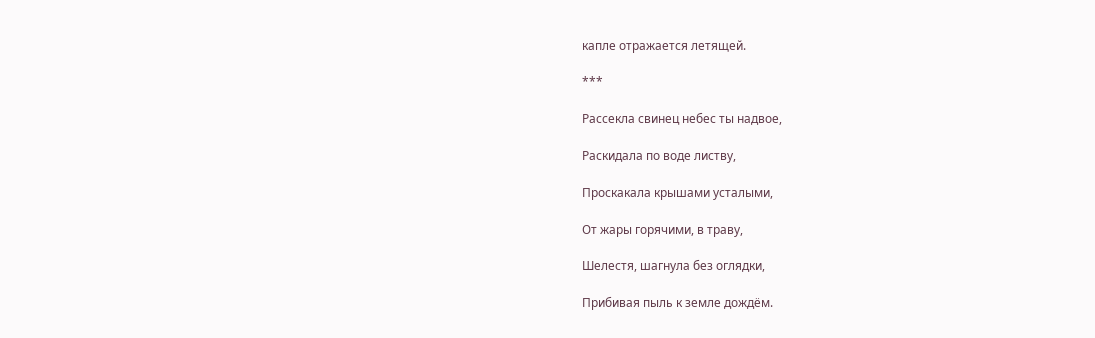капле отражается летящей.

***

Рассекла свинец небес ты надвое,

Раскидала по воде листву,

Проскакала крышами усталыми,

От жары горячими, в траву,

Шелестя, шагнула без оглядки,

Прибивая пыль к земле дождём.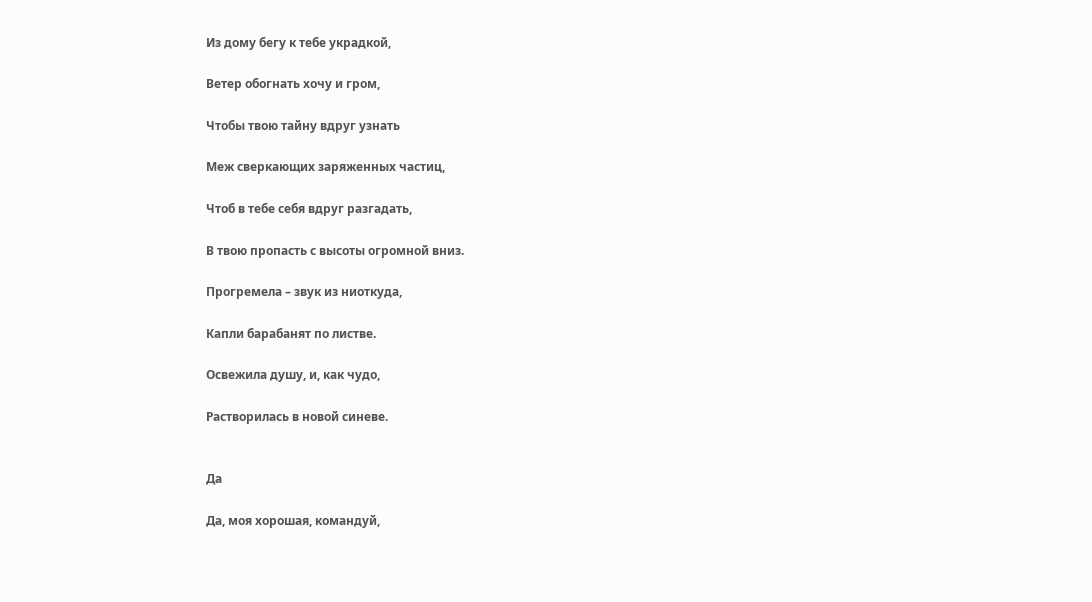Из дому бегу к тебе украдкой,

Ветер обогнать хочу и гром,

Чтобы твою тайну вдруг узнать

Меж сверкающих заряженных частиц,

Чтоб в тебе себя вдруг разгадать,

В твою пропасть с высоты огромной вниз.

Прогремела – звук из ниоткуда,

Капли барабанят по листве.

Освежила душу, и, как чудо,

Растворилась в новой синеве.


Да

Да, моя хорошая, командуй,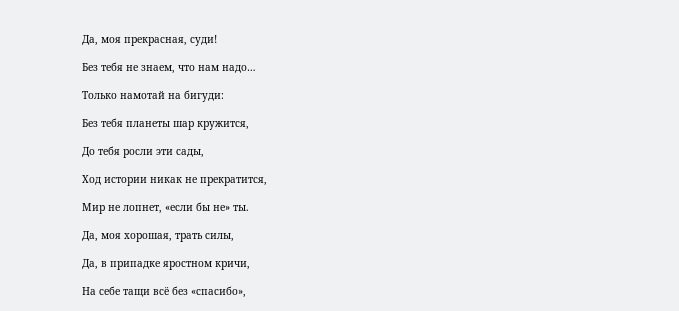Да, моя прекрасная, суди!

Без тебя не знаем, что нам надо…

Только намотай на бигуди:

Без тебя планеты шар кружится,

До тебя росли эти сады,

Ход истории никак не прекратится,

Мир не лопнет, «если бы не» ты.

Да, моя хорошая, трать силы,

Да, в припадке яростном кричи,

На себе тащи всё без «спасибо»,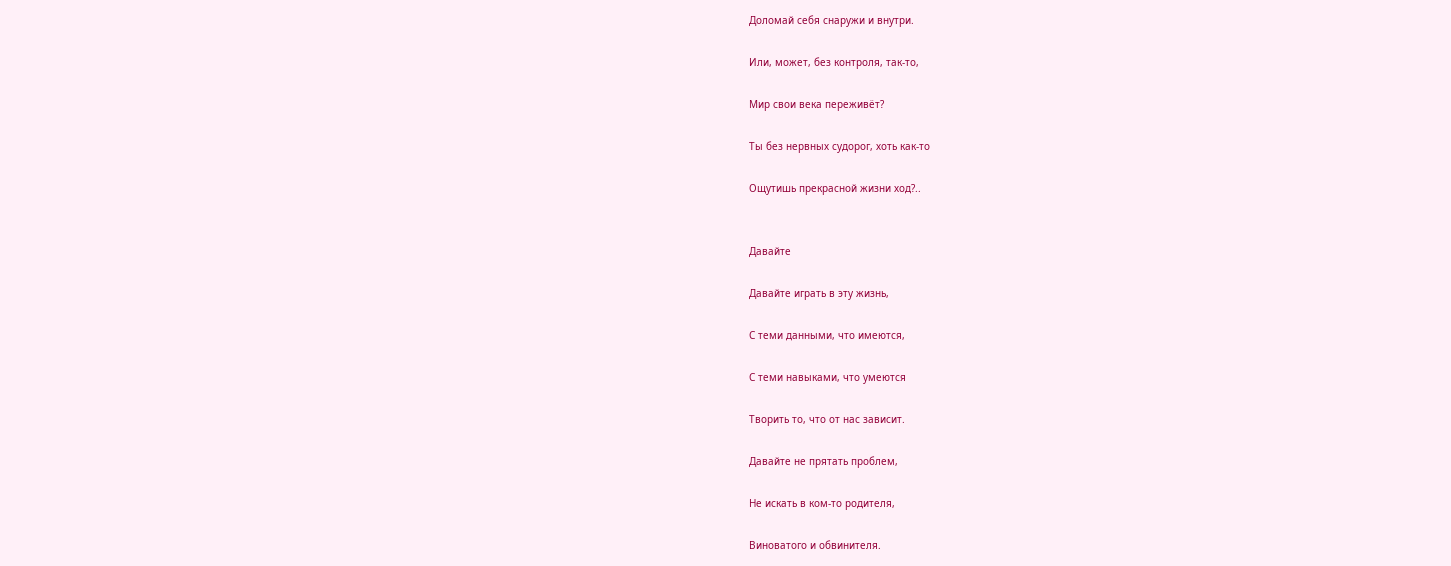Доломай себя снаружи и внутри.

Или, может, без контроля, так-то,

Мир свои века переживёт?

Ты без нервных судорог, хоть как-то

Ощутишь прекрасной жизни ход?..


Давайте

Давайте играть в эту жизнь,

С теми данными, что имеются,

С теми навыками, что умеются

Творить то, что от нас зависит.

Давайте не прятать проблем,

Не искать в ком-то родителя,

Виноватого и обвинителя.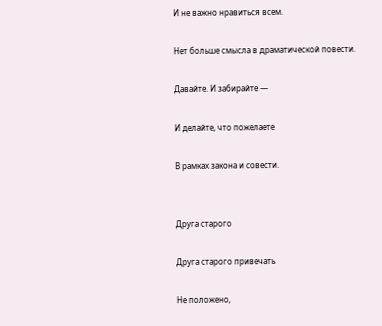И не важно нравиться всем.

Нет больше смысла в драматической повести.

Давайте. И забирайте —

И делайте, что пожелаете

В рамках закона и совести.


Друга старого

Друга старого привечать

Не положено,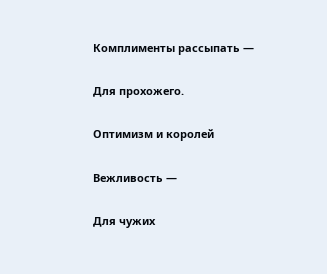Комплименты рассыпать —

Для прохожего.

Оптимизм и королей

Вежливость —

Для чужих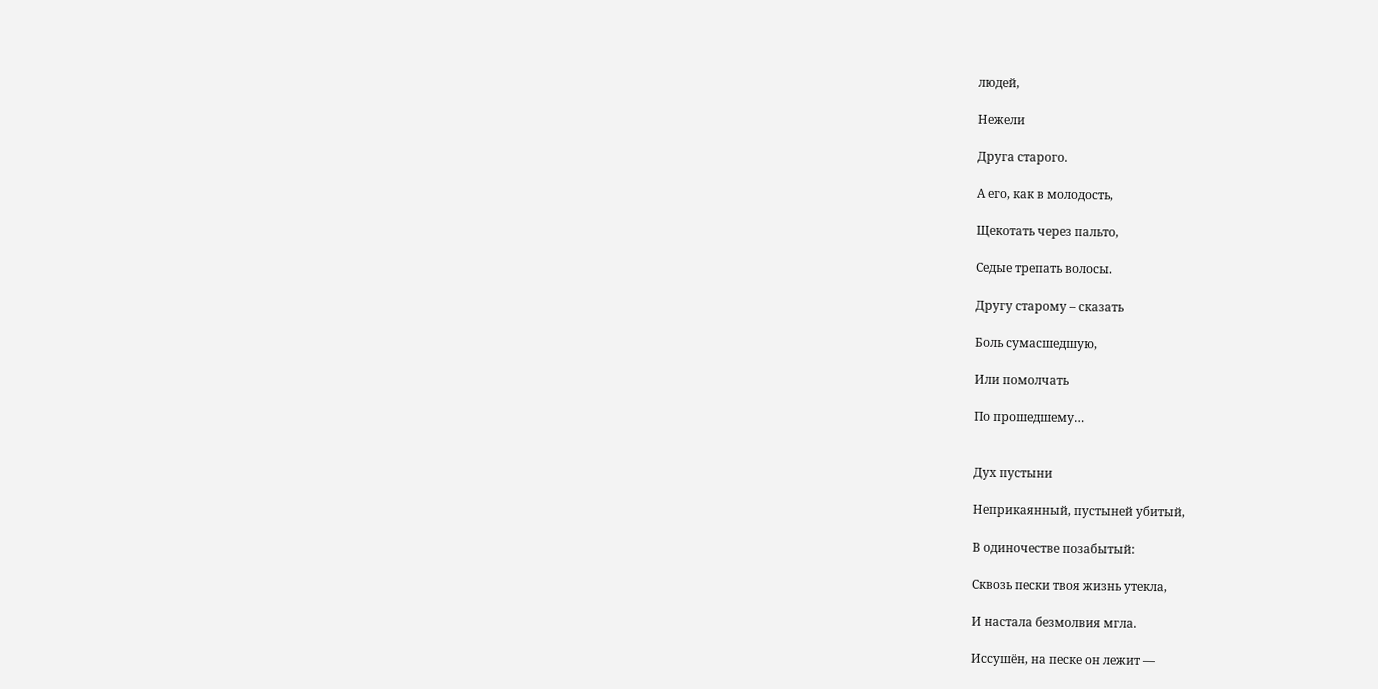людей,

Нежели

Друга старого.

А его, как в молодость,

Щекотать через пальто,

Седые трепать волосы.

Другу старому – сказать

Боль сумасшедшую,

Или помолчать

По прошедшему…


Дух пустыни

Неприкаянный, пустыней убитый,

В одиночестве позабытый:

Сквозь пески твоя жизнь утекла,

И настала безмолвия мгла.

Иссушён, на песке он лежит —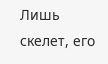Лишь скелет, его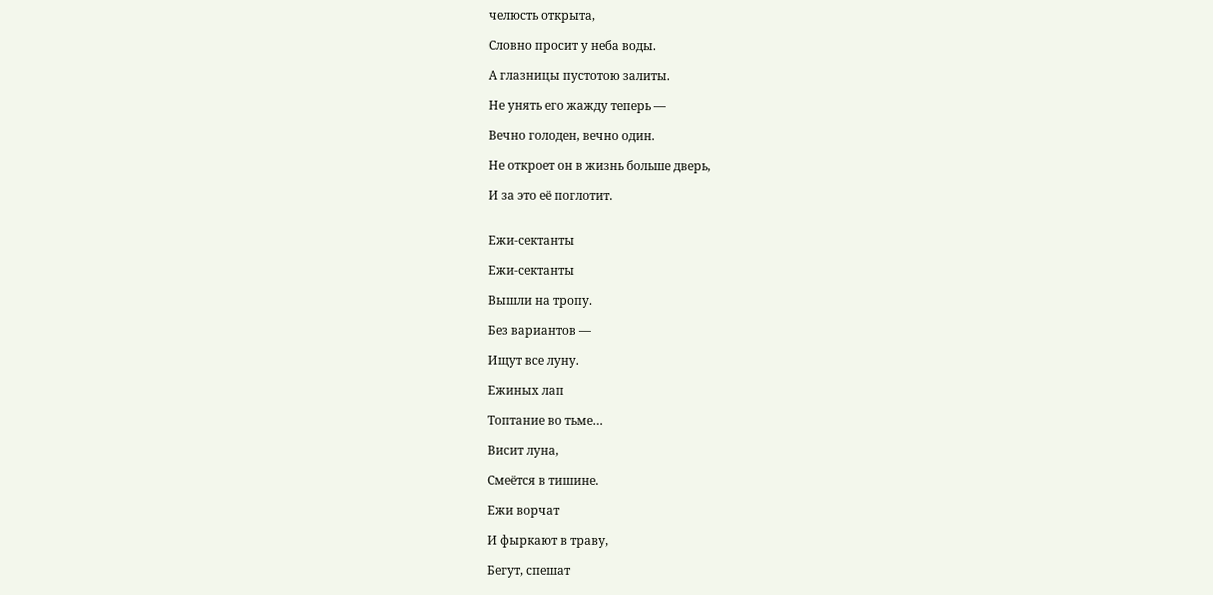челюсть открыта,

Словно просит у неба воды.

А глазницы пустотою залиты.

Не унять его жажду теперь —

Вечно голоден, вечно один.

Не откроет он в жизнь больше дверь,

И за это её поглотит.


Ежи-сектанты

Ежи-сектанты

Вышли на тропу.

Без вариантов —

Ищут все луну.

Ежиных лап

Топтание во тьме…

Висит луна,

Смеётся в тишине.

Ежи ворчат

И фыркают в траву,

Бегут, спешат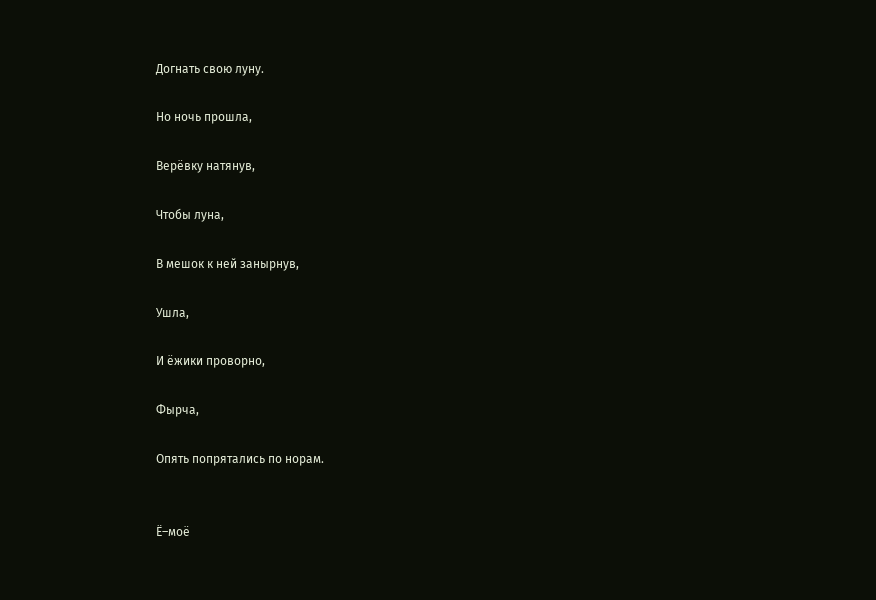Догнать свою луну.

Но ночь прошла,

Верёвку натянув,

Чтобы луна,

В мешок к ней занырнув,

Ушла,

И ёжики проворно,

Фырча,

Опять попрятались по норам.


Ё–моё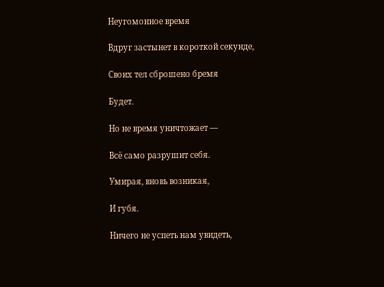Неугомонное время

Вдруг застынет в короткой секунде,

Своих тел сброшено бремя

Будет.

Но не время уничтожает —

Всё само разрушит себя.

Умирая, вновь возникая,

И губя.

Ничего не успеть нам увидеть,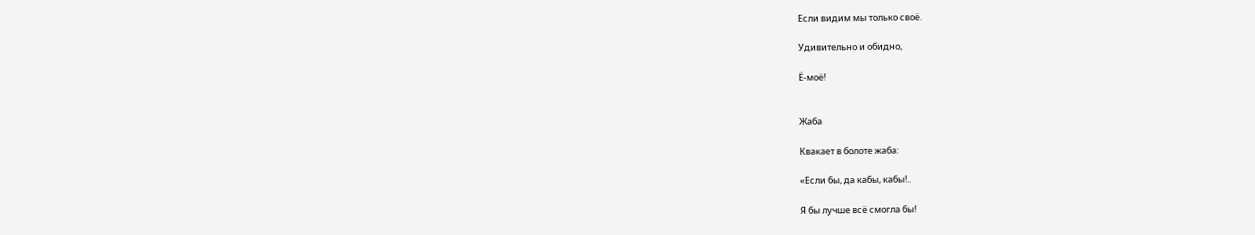Если видим мы только своё.

Удивительно и обидно,

Ё-моё!


Жаба

Квакает в болоте жаба:

«Если бы, да кабы, кабы!..

Я бы лучше всё смогла бы!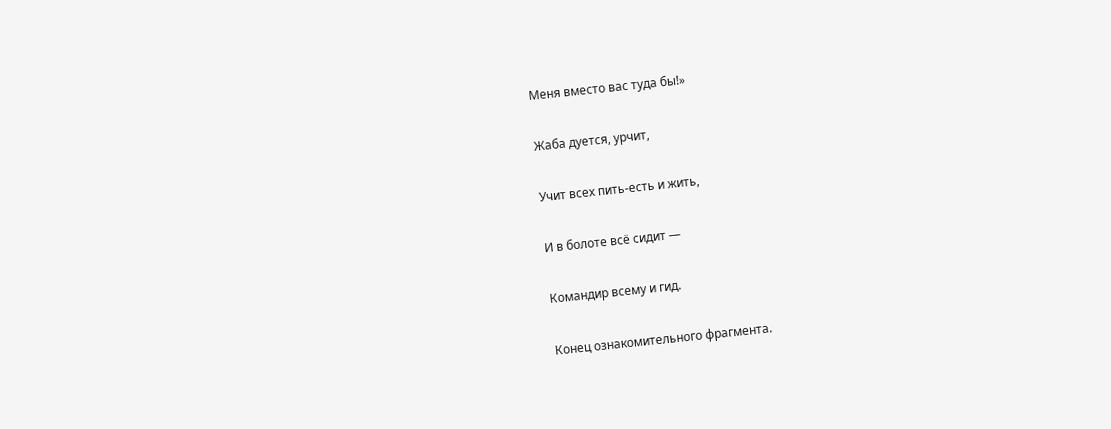Меня вместо вас туда бы!»

Жаба дуется, урчит,

Учит всех пить-есть и жить,

И в болоте всё сидит —

Командир всему и гид.

Конец ознакомительного фрагмента.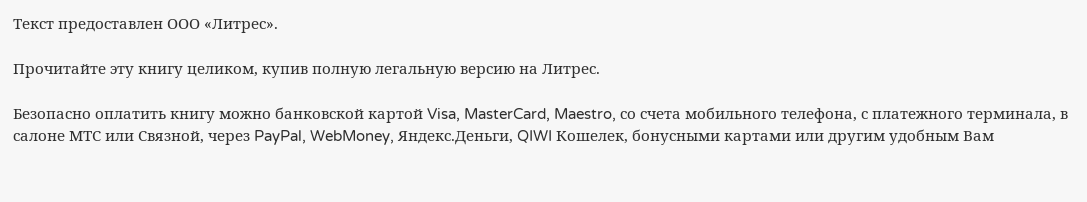Текст предоставлен ООО «Литрес».

Прочитайте эту книгу целиком, купив полную легальную версию на Литрес.

Безопасно оплатить книгу можно банковской картой Visa, MasterCard, Maestro, со счета мобильного телефона, с платежного терминала, в салоне МТС или Связной, через PayPal, WebMoney, Яндекс.Деньги, QIWI Кошелек, бонусными картами или другим удобным Вам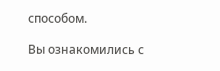способом.

Вы ознакомились с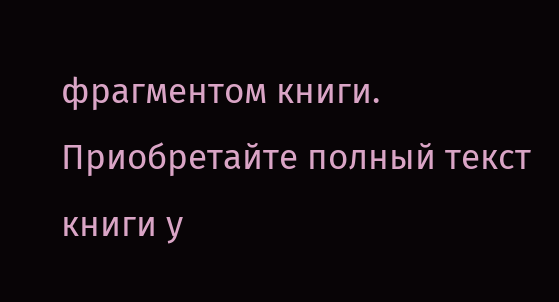фрагментом книги.
Приобретайте полный текст книги у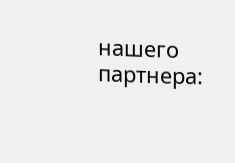нашего партнера: